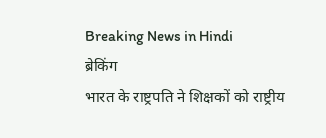Breaking News in Hindi
ब्रेकिंग
भारत के राष्ट्रपति ने शिक्षकों को राष्ट्रीय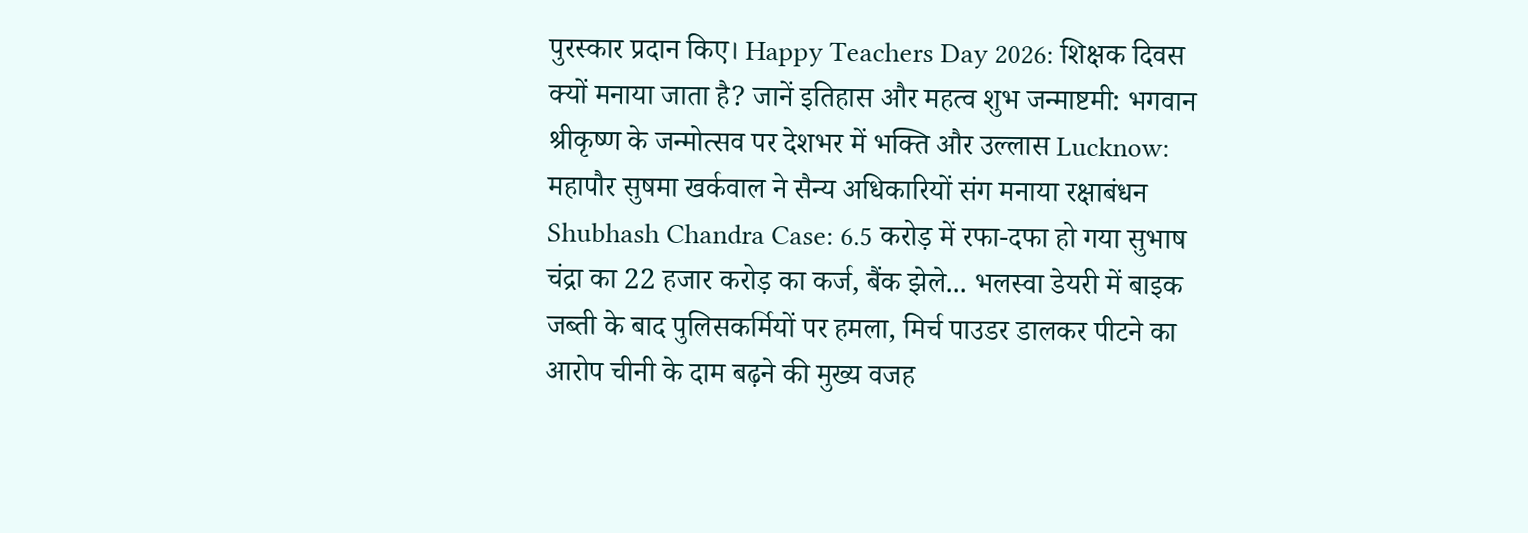पुरस्कार प्रदान किए। Happy Teachers Day 2026: शिक्षक दिवस क्यों मनाया जाता है? जानें इतिहास और महत्व शुभ जन्माष्टमी: भगवान श्रीकृष्ण के जन्मोत्सव पर देशभर में भक्ति और उल्लास Lucknow: महापौर सुषमा खर्कवाल ने सैन्य अधिकारियों संग मनाया रक्षाबंधन Shubhash Chandra Case: 6.5 करोड़ में रफा-दफा हो गया सुभाष चंद्रा का 22 हजार करोड़ का कर्ज, बैंक झेले... भलस्वा डेयरी में बाइक जब्ती के बाद पुलिसकर्मियों पर हमला, मिर्च पाउडर डालकर पीटने का आरोप चीनी के दाम बढ़ने की मुख्य वजह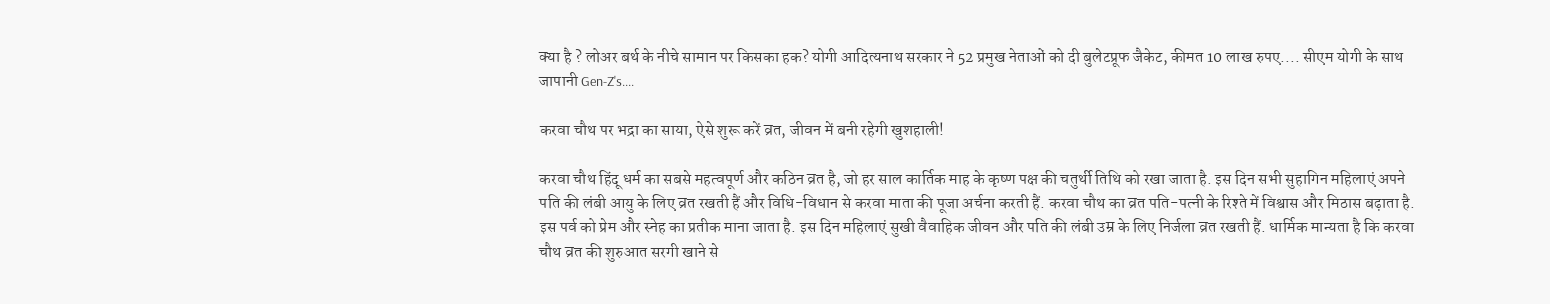क्या है ? लोअर बर्थ के नीचे सामान पर किसका हक? योगी आदित्यनाथ सरकार ने 52 प्रमुख नेताओं को दी बुलेटप्रूफ जैकेट, कीमत 10 लाख रुपए.... सीएम योगी के साथ जापानी Gen-Z's....

करवा चौथ पर भद्रा का साया, ऐसे शुरू करें व्रत, जीवन में बनी रहेगी खुशहाली!

करवा चौथ हिंदू धर्म का सबसे महत्वपूर्ण और कठिन व्रत है, जो हर साल कार्तिक माह के कृष्ण पक्ष की चतुर्थी तिथि को रखा जाता है. इस दिन सभी सुहागिन महिलाएं अपने पति की लंबी आयु के लिए व्रत रखती हैं और विधि-विधान से करवा माता की पूजा अर्चना करती हैं. करवा चौथ का व्रत पति-पत्नी के रिश्ते में विश्वास और मिठास बढ़ाता है. इस पर्व को प्रेम और स्नेह का प्रतीक माना जाता है. इस दिन महिलाएं सुखी वैवाहिक जीवन और पति की लंबी उम्र के लिए निर्जला व्रत रखती हैं. धार्मिक मान्यता है कि करवा चौथ व्रत की शुरुआत सरगी खाने से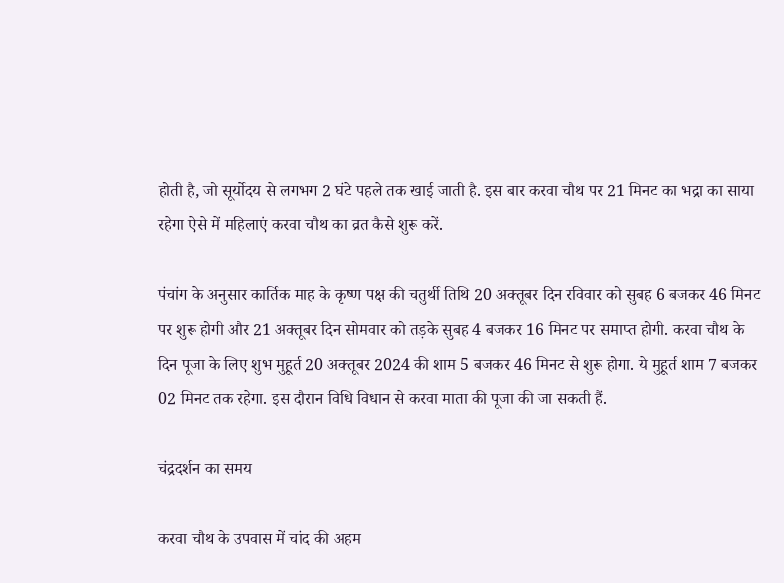होती है, जो सूर्योदय से लगभग 2 घंटे पहले तक खाई जाती है. इस बार करवा चौथ पर 21 मिनट का भद्रा का साया रहेगा ऐसे में महिलाएं करवा चौथ का व्रत कैसे शुरू करें.

पंचांग के अनुसार कार्तिक माह के कृष्ण पक्ष की चतुर्थी तिथि 20 अक्तूबर दिन रविवार को सुबह 6 बजकर 46 मिनट पर शुरू होगी और 21 अक्तूबर दिन सोमवार को तड़के सुबह 4 बजकर 16 मिनट पर समाप्त होगी. करवा चौथ के दिन पूजा के लिए शुभ मुहूर्त 20 अक्तूबर 2024 की शाम 5 बजकर 46 मिनट से शुरू होगा. ये मुहूर्त शाम 7 बजकर 02 मिनट तक रहेगा. इस दौरान विधि विधान से करवा माता की पूजा की जा सकती हैं.

चंद्रदर्शन का समय

करवा चौथ के उपवास में चांद की अहम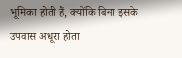भूमिका होती हैं, क्योंकि बिना इसके उपवास अधूरा होता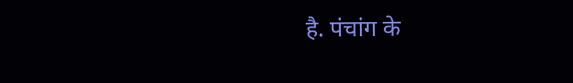है. पंचांग के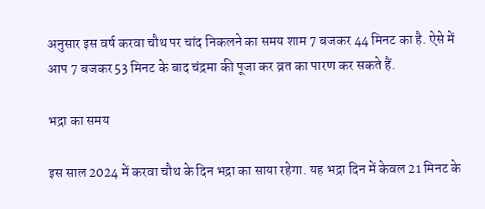अनुसार इस वर्ष करवा चौथ पर चांद निकलने का समय शाम 7 बजकर 44 मिनट का है. ऐसे में आप 7 बजकर 53 मिनट के बाद चंद्रमा की पूजा कर व्रत का पारण कर सकते हैं.

भद्रा का समय

इस साल 2024 में करवा चौथ के दिन भद्रा का साया रहेगा. यह भद्रा दिन में केवल 21 मिनट के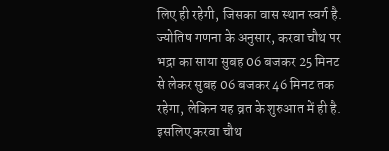लिए ही रहेगी, जिसका वास स्थान स्वर्ग है. ज्योतिष गणना के अनुसार, करवा चौथ पर भद्रा का साया सुबह 06 बजकर 25 मिनट से लेकर सुबह 06 बजकर 46 मिनट तक रहेगा, लेकिन यह व्रत के शुरुआत में ही है. इसलिए करवा चौथ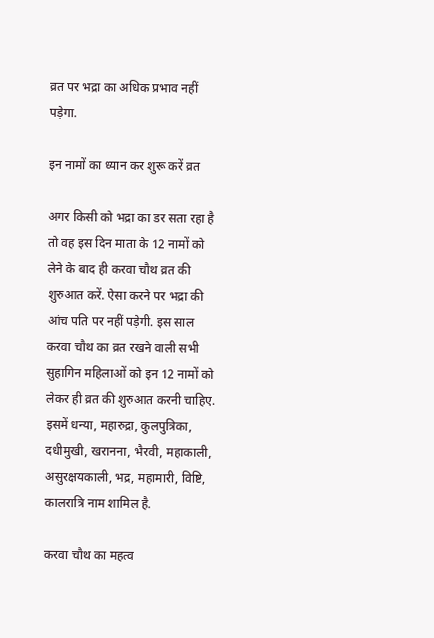व्रत पर भद्रा का अधिक प्रभाव नहीं पड़ेगा.

इन नामों का ध्यान कर शुरू करें व्रत

अगर किसी को भद्रा का डर सता रहा है तो वह इस दिन माता के 12 नामों को लेने के बाद ही करवा चौथ व्रत की शुरुआत करें. ऐसा करने पर भद्रा की आंच पति पर नहीं पड़ेगी. इस साल करवा चौथ का व्रत रखने वाली सभी सुहागिन महिलाओं को इन 12 नामों को लेकर ही व्रत की शुरुआत करनी चाहिए. इसमें धन्या, महारुद्रा, कुलपुत्रिका, दधीमुखी, खरानना, भैरवी, महाकाली, असुरक्षयकाली, भद्र, महामारी, विष्टि, कालरात्रि नाम शामिल है.

करवा चौथ का महत्व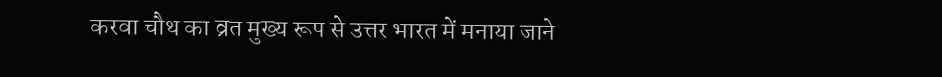करवा चौथ का व्रत मुख्य रूप से उत्तर भारत में मनाया जाने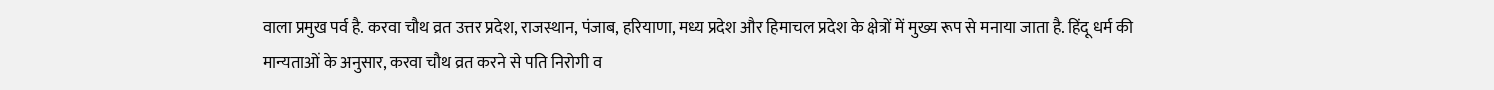वाला प्रमुख पर्व है. करवा चौथ व्रत उत्तर प्रदेश, राजस्थान, पंजाब, हरियाणा, मध्य प्रदेश और हिमाचल प्रदेश के क्षेत्रों में मुख्य रूप से मनाया जाता है. हिंदू धर्म की मान्यताओं के अनुसार, करवा चौथ व्रत करने से पति निरोगी व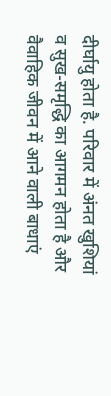दीर्घायु होता है. परिवार में अंनत खुशियां व सुख-समृद्धि का आगमन होता है और वैवाहिक जीवन में आने वाली बाधाएं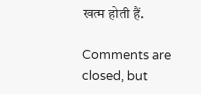खत्म होती हैं.

Comments are closed, but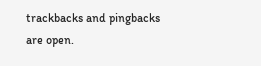trackbacks and pingbacks are open.